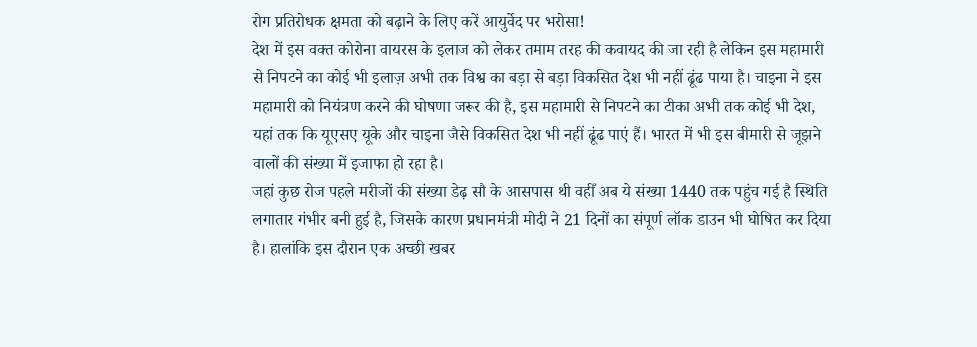रोग प्रतिरोधक क्षमता को बढ़ाने के लिए करें आयुर्वेद पर भरोसा!
देश में इस वक्त कोरोना वायरस के इलाज को लेकर तमाम तरह की कवायद की जा रही है लेकिन इस महामारी से निपटने का कोई भी इलाज़ अभी तक विश्व का बड़ा से बड़ा विकसित देश भी नहीं ढूंढ पाया है। चाइना ने इस महामारी को नियंत्रण करने की घोषणा जरूर की है, इस महामारी से निपटने का टीका अभी तक कोई भी देश, यहां तक कि यूएसए यूके और चाइना जैसे विकसित देश भी नहीं ढूंढ पाएं हैं। भारत में भी इस बीमारी से जूझने वालों की संख्या में इजाफा हो रहा है।
जहां कुछ रोज पहले मरीजों की संख्या डेढ़ सौ के आसपास थी वहीँ अब ये संख्या 1440 तक पहुंच गई है स्थिति लगातार गंभीर बनी हुई है, जिसके कारण प्रधानमंत्री मोदी ने 21 दिनों का संपूर्ण लॉक डाउन भी घोषित कर दिया है। हालांकि इस दौरान एक अच्छी खबर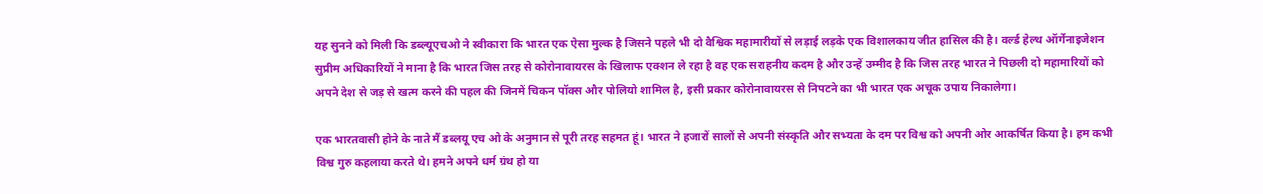यह सुनने को मिली कि डब्ल्यूएचओ ने स्वीकारा कि भारत एक ऐसा मुल्क है जिसने पहले भी दो वैश्विक महामारीयों से लड़ाई लड़के एक विशालकाय जीत हासिल की है। वर्ल्ड हेल्थ ऑर्गेनाइजेशन सुप्रीम अधिकारियों ने माना है कि भारत जिस तरह से कोरोनावायरस के खिलाफ एक्शन ले रहा है वह एक सराहनीय कदम है और उन्हें उम्मीद है कि जिस तरह भारत ने पिछली दो महामारियों को अपने देश से जड़ से खत्म करने की पहल की जिनमें चिकन पॉक्स और पोलियो शामिल है, इसी प्रकार कोरोनावायरस से निपटने का भी भारत एक अचूक उपाय निकालेगा।

एक भारतवासी होने के नाते मैं डब्लयू एच ओ के अनुमान से पूरी तरह सहमत हूं। भारत ने हजारों सालों से अपनी संस्कृति और सभ्यता के दम पर विश्व को अपनी ओर आकर्षित किया है। हम कभी विश्व गुरु कहलाया करते थे। हमने अपने धर्म ग्रंथ हो या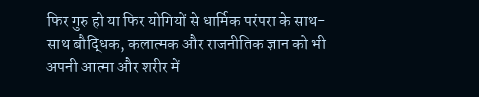फिर गुरु हो या फिर योगियों से धार्मिक परंपरा के साथ-साथ बौद्धिक, कलात्मक और राजनीतिक ज्ञान को भी अपनी आत्मा और शरीर में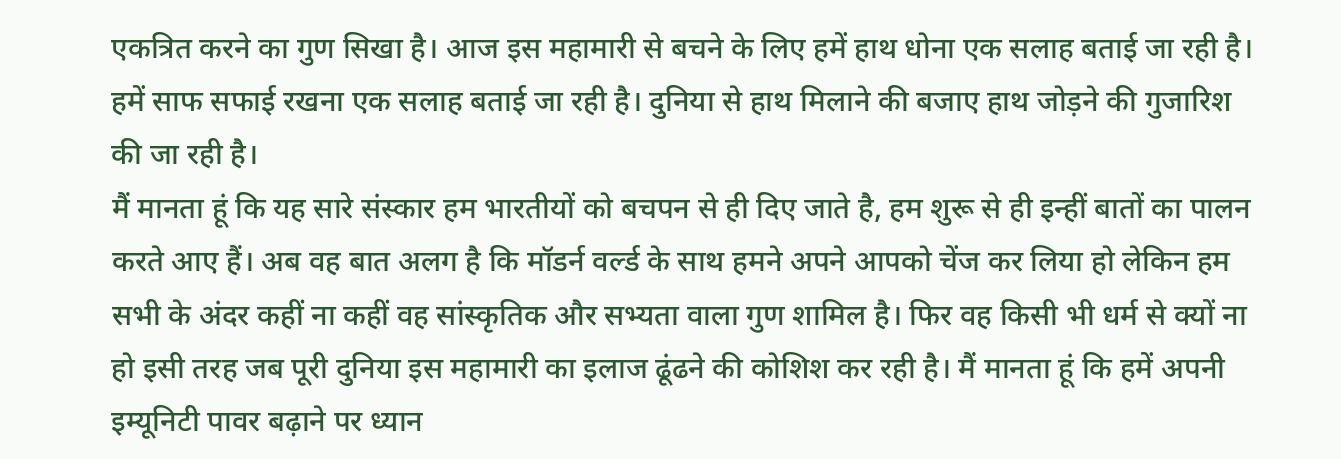एकत्रित करने का गुण सिखा है। आज इस महामारी से बचने के लिए हमें हाथ धोना एक सलाह बताई जा रही है। हमें साफ सफाई रखना एक सलाह बताई जा रही है। दुनिया से हाथ मिलाने की बजाए हाथ जोड़ने की गुजारिश की जा रही है।
मैं मानता हूं कि यह सारे संस्कार हम भारतीयों को बचपन से ही दिए जाते है, हम शुरू से ही इन्हीं बातों का पालन करते आए हैं। अब वह बात अलग है कि मॉडर्न वर्ल्ड के साथ हमने अपने आपको चेंज कर लिया हो लेकिन हम सभी के अंदर कहीं ना कहीं वह सांस्कृतिक और सभ्यता वाला गुण शामिल है। फिर वह किसी भी धर्म से क्यों ना हो इसी तरह जब पूरी दुनिया इस महामारी का इलाज ढूंढने की कोशिश कर रही है। मैं मानता हूं कि हमें अपनी इम्यूनिटी पावर बढ़ाने पर ध्यान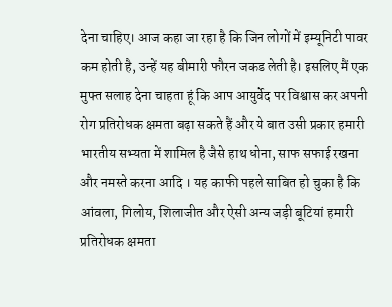देना चाहिए। आज कहा जा रहा है कि जिन लोगों में इम्यूनिटी पावर कम होती है, उन्हें यह बीमारी फौरन जकड लेती है। इसलिए मैं एक मुफ्त सलाह देना चाहता हूं कि आप आयुर्वेद पर विश्वास कर अपनी रोग प्रतिरोधक क्षमता बढ़ा सकते हैं और ये बात उसी प्रकार हमारी भारतीय सभ्यता में शामिल है जैसे हाथ धोना, साफ सफाई रखना और नमस्ते करना आदि । यह काफी पहले साबित हो चुका है कि आंवला, गिलोय, शिलाजीत और ऐसी अन्य जड़ी बूटियां हमारी प्रतिरोधक क्षमता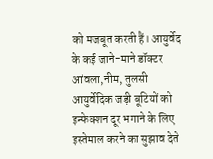को मजबूत करती हैं। आयुर्वेद के कई जाने-माने डॉक्टर आंवला,नीम, तुलसी आयुर्वेदिक जड़ी बूटियों को इन्फेक्शन दूर भगाने के लिए इस्तेमाल करने का सुझाव देते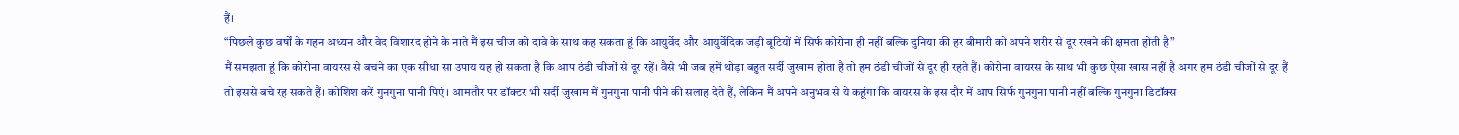हैं।
“पिछले कुछ वर्षों के गहन अध्यन और वेद विशारद होने के नाते मैं इस चीज को दावे के साथ कह सकता हूं कि आयुर्वेद और आयुर्वेदिक जड़ी बूटियों में सिर्फ कोरोना ही नहीं बल्कि दुनिया की हर बीमारी को अपने शरीर से दूर रखने की क्षमता होती है”
मैं समझता हूं कि कोरोना वायरस से बचने का एक सीधा सा उपाय यह हो सकता है कि आप ठंडी चीजों से दूर रहें। वैसे भी जब हमें थोड़ा बहुत सर्दी जुखाम होता है तो हम ठंडी चीजों से दूर ही रहते हैं। कोरोना वायरस के साथ भी कुछ ऐसा खास नहीं है अगर हम ठंडी चीजों से दूर हैं तो इससे बचे रह सकते हैं। कोशिश करें गुनगुना पानी पिएं। आमतौर पर डॉक्टर भी सर्दी जुखाम में गुनगुना पानी पीने की सलाह देते हैं, लेकिन मैं अपने अनुभव से ये कहूंगा कि वायरस के इस दौर में आप सिर्फ गुनगुना पानी नहीं बल्कि गुनगुना डिटॉक्स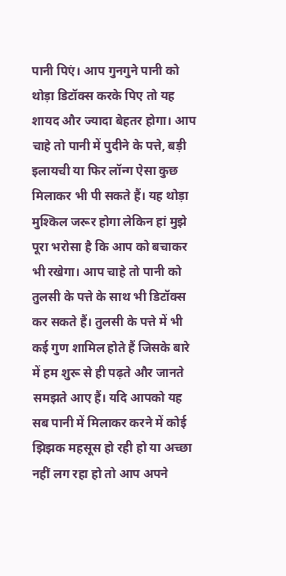पानी पिएं। आप गुनगुने पानी को थोड़ा डिटॉक्स करके पिए तो यह शायद और ज्यादा बेहतर होगा। आप चाहे तो पानी में पुदीने के पत्ते, बड़ी इलायची या फिर लॉन्ग ऐसा कुछ मिलाकर भी पी सकते हैं। यह थोड़ा मुश्किल जरूर होगा लेकिन हां मुझे पूरा भरोसा है कि आप को बचाकर भी रखेगा। आप चाहे तो पानी को तुलसी के पत्ते के साथ भी डिटॉक्स कर सकते हैं। तुलसी के पत्ते में भी कई गुण शामिल होते हैं जिसके बारे में हम शुरू से ही पढ़ते और जानते समझते आए हैं। यदि आपको यह सब पानी में मिलाकर करने में कोई झिझक महसूस हो रही हो या अच्छा नहीं लग रहा हो तो आप अपने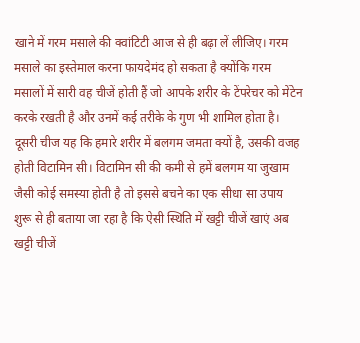खाने में गरम मसाले की क्वांटिटी आज से ही बढ़ा लें लीजिए। गरम मसाले का इस्तेमाल करना फायदेमंद हो सकता है क्योंकि गरम मसालों में सारी वह चीजें होती हैं जो आपके शरीर के टेंपरेचर को मेंटेन करके रखती है और उनमें कई तरीके के गुण भी शामिल होता है।
दूसरी चीज यह कि हमारे शरीर में बलगम जमता क्यों है, उसकी वजह होती विटामिन सी। विटामिन सी की कमी से हमें बलगम या जुखाम जैसी कोई समस्या होती है तो इससे बचने का एक सीधा सा उपाय शुरू से ही बताया जा रहा है कि ऐसी स्थिति में खट्टी चीजें खाएं अब खट्टी चीजें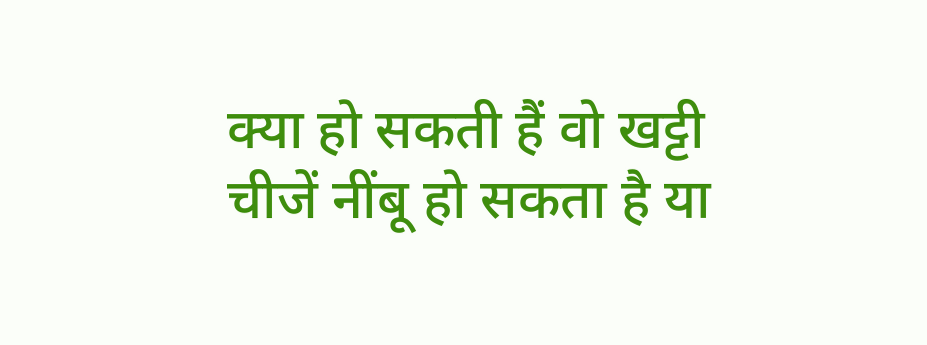क्या हो सकती हैं वो खट्टी चीजें नींबू हो सकता है या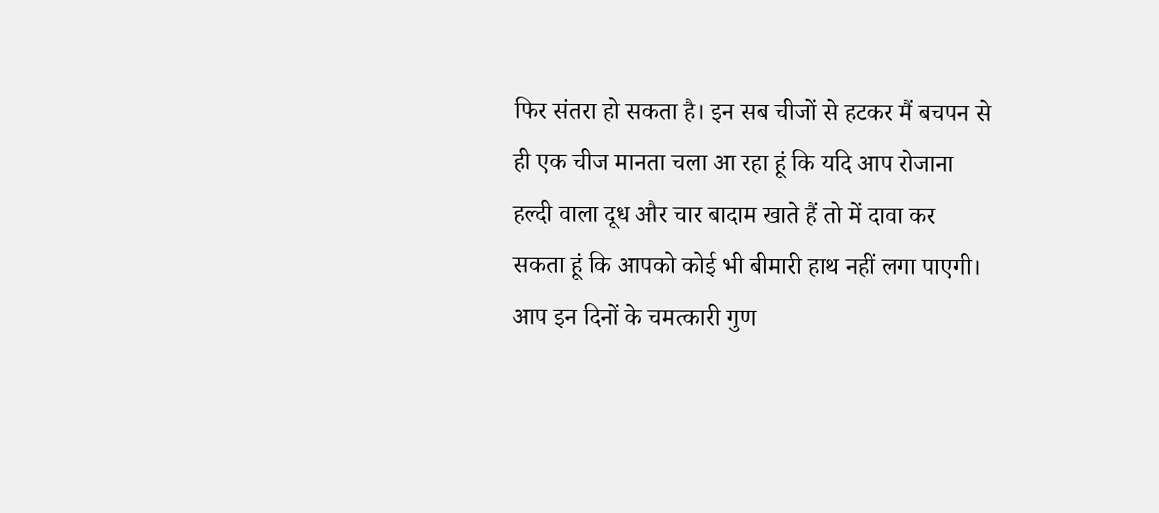फिर संतरा हो सकता है। इन सब चीजों से हटकर मैं बचपन से ही एक चीज मानता चला आ रहा हूं कि यदि आप रोजाना हल्दी वाला दूध और चार बादाम खाते हैं तो में दावा कर सकता हूं कि आपको कोई भी बीमारी हाथ नहीं लगा पाएगी। आप इन दिनों के चमत्कारी गुण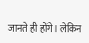जानते ही होंगे। लेकिन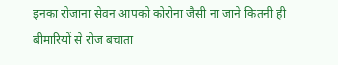इनका रोजाना सेवन आपको कोरोना जैसी ना जाने कितनी ही बीमारियों से रोज बचाता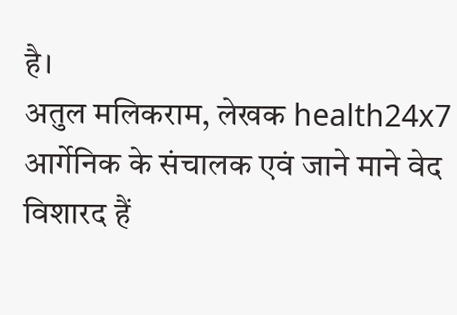है।
अतुल मलिकराम, लेखक health24x7 आर्गेनिक के संचालक एवं जाने माने वेद विशारद हैं